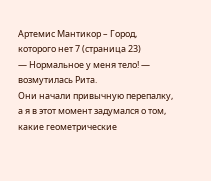Артемис Мантикор – Город, которого нет 7 (страница 23)
— Нормальное у меня тело! — возмутилась Рита.
Они начали привычную перепалку, а я в этот момент задумался о том, какие геометрические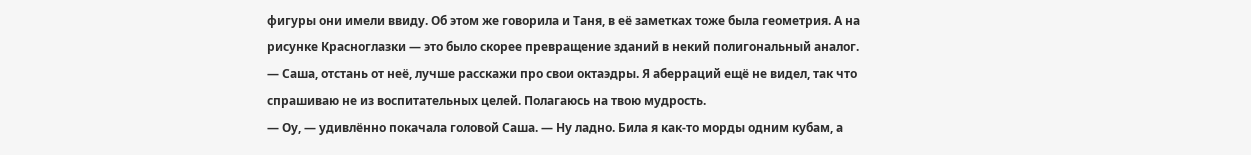фигуры они имели ввиду. Об этом же говорила и Таня, в её заметках тоже была геометрия. А на рисунке Красноглазки — это было скорее превращение зданий в некий полигональный аналог.
— Саша, отстань от неё, лучше расскажи про свои октаэдры. Я аберраций ещё не видел, так что спрашиваю не из воспитательных целей. Полагаюсь на твою мудрость.
— Оу, — удивлённо покачала головой Саша. — Ну ладно. Била я как-то морды одним кубам, а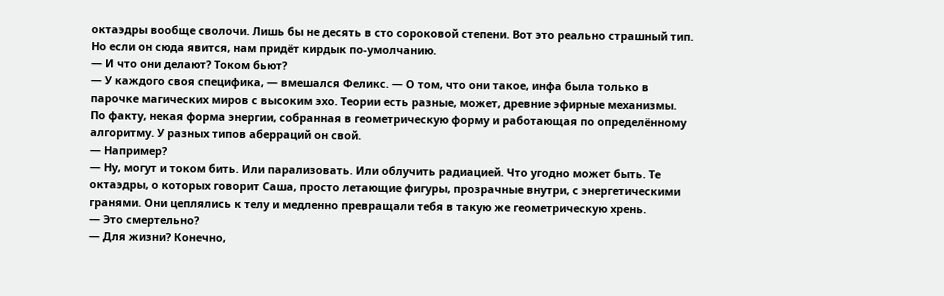октаэдры вообще сволочи. Лишь бы не десять в сто сороковой степени. Вот это реально страшный тип. Но если он сюда явится, нам придёт кирдык по-умолчанию.
— И что они делают? Током бьют?
— У каждого своя специфика, — вмешался Феликс. — О том, что они такое, инфа была только в парочке магических миров с высоким эхо. Теории есть разные, может, древние эфирные механизмы. По факту, некая форма энергии, собранная в геометрическую форму и работающая по определённому алгоритму. У разных типов аберраций он свой.
— Например?
— Ну, могут и током бить. Или парализовать. Или облучить радиацией. Что угодно может быть. Те октаэдры, о которых говорит Саша, просто летающие фигуры, прозрачные внутри, с энергетическими гранями. Они цеплялись к телу и медленно превращали тебя в такую же геометрическую хрень.
— Это смертельно?
— Для жизни? Конечно,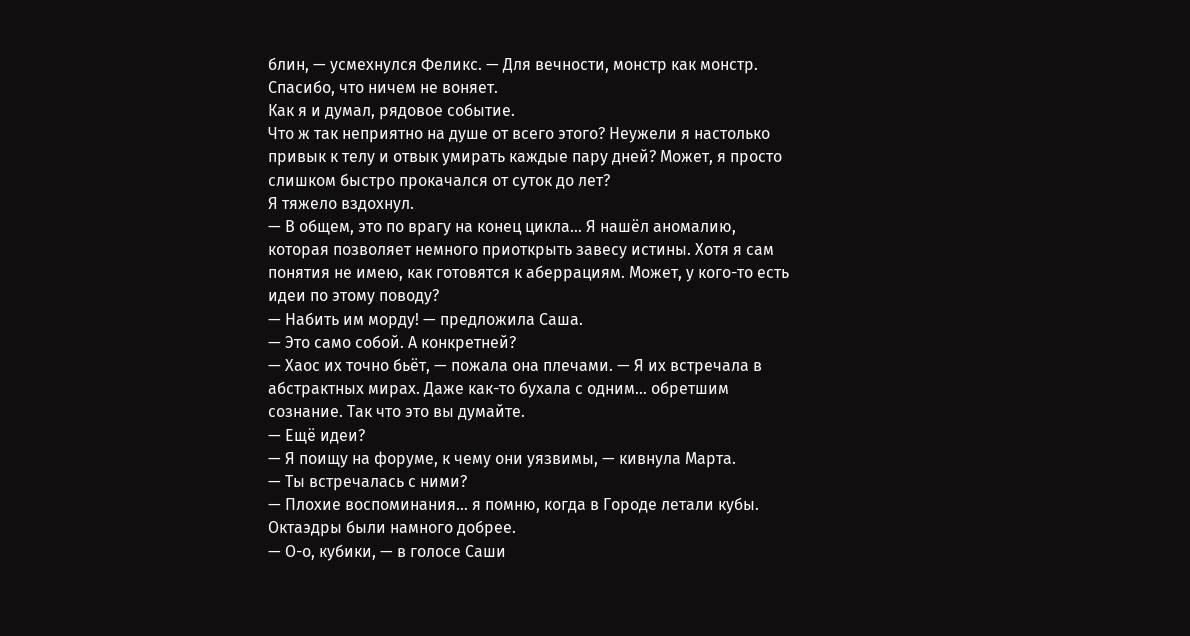блин, — усмехнулся Феликс. — Для вечности, монстр как монстр. Спасибо, что ничем не воняет.
Как я и думал, рядовое событие.
Что ж так неприятно на душе от всего этого? Неужели я настолько привык к телу и отвык умирать каждые пару дней? Может, я просто слишком быстро прокачался от суток до лет?
Я тяжело вздохнул.
— В общем, это по врагу на конец цикла… Я нашёл аномалию, которая позволяет немного приоткрыть завесу истины. Хотя я сам понятия не имею, как готовятся к аберрациям. Может, у кого-то есть идеи по этому поводу?
— Набить им морду! — предложила Саша.
— Это само собой. А конкретней?
— Хаос их точно бьёт, — пожала она плечами. — Я их встречала в абстрактных мирах. Даже как-то бухала с одним… обретшим сознание. Так что это вы думайте.
— Ещё идеи?
— Я поищу на форуме, к чему они уязвимы, — кивнула Марта.
— Ты встречалась с ними?
— Плохие воспоминания… я помню, когда в Городе летали кубы. Октаэдры были намного добрее.
— О-о, кубики, — в голосе Саши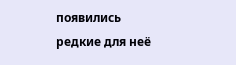появились редкие для неё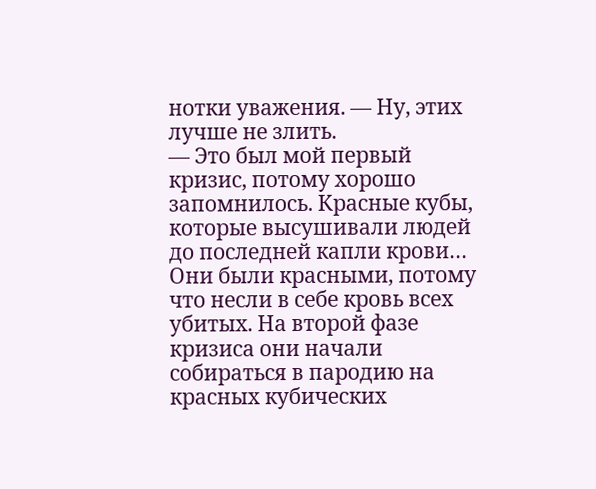нотки уважения. — Ну, этих лучше не злить.
— Это был мой первый кризис, потому хорошо запомнилось. Красные кубы, которые высушивали людей до последней капли крови… Они были красными, потому что несли в себе кровь всех убитых. На второй фазе кризиса они начали собираться в пародию на красных кубических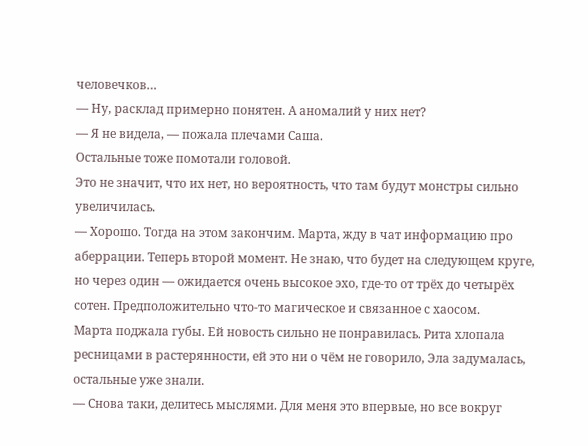человечков…
— Ну, расклад примерно понятен. А аномалий у них нет?
— Я не видела, — пожала плечами Саша.
Остальные тоже помотали головой.
Это не значит, что их нет, но вероятность, что там будут монстры сильно увеличилась.
— Хорошо. Тогда на этом закончим. Марта, жду в чат информацию про аберрации. Теперь второй момент. Не знаю, что будет на следующем круге, но через один — ожидается очень высокое эхо, где-то от трёх до четырёх сотен. Предположительно что-то магическое и связанное с хаосом.
Марта поджала губы. Ей новость сильно не понравилась. Рита хлопала ресницами в растерянности, ей это ни о чём не говорило, Эла задумалась, остальные уже знали.
— Снова таки, делитесь мыслями. Для меня это впервые, но все вокруг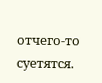отчего-то суетятся.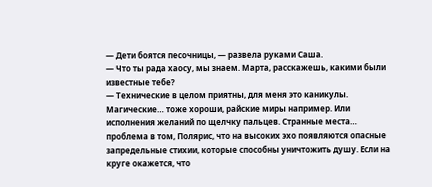— Дети боятся песочницы, — развела руками Саша.
— Что ты рада хаосу, мы знаем. Марта, расскажешь, какими были известные тебе?
— Технические в целом приятны, для меня это каникулы. Магические… тоже хороши, райские миры например. Или исполнения желаний по щелчку пальцев. Странные места… проблема в том, Полярис, что на высоких эхо появляются опасные запредельные стихии, которые способны уничтожить душу. Если на круге окажется, что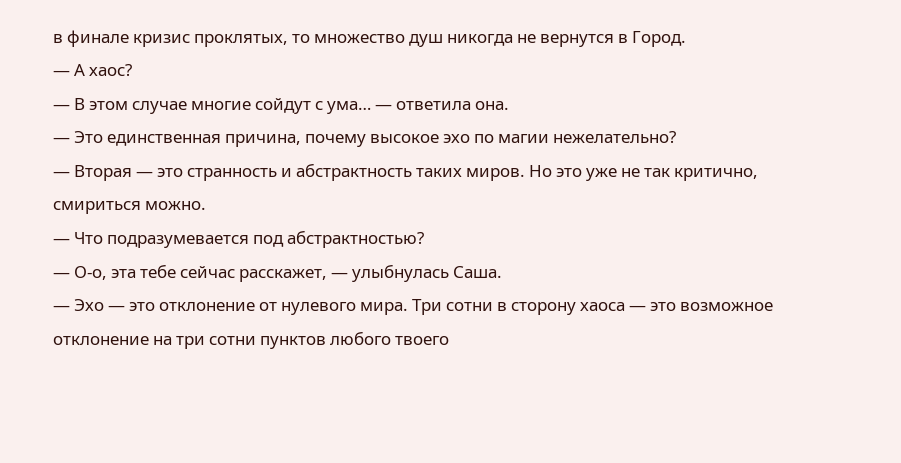в финале кризис проклятых, то множество душ никогда не вернутся в Город.
— А хаос?
— В этом случае многие сойдут с ума… — ответила она.
— Это единственная причина, почему высокое эхо по магии нежелательно?
— Вторая — это странность и абстрактность таких миров. Но это уже не так критично, смириться можно.
— Что подразумевается под абстрактностью?
— О-о, эта тебе сейчас расскажет, — улыбнулась Саша.
— Эхо — это отклонение от нулевого мира. Три сотни в сторону хаоса — это возможное отклонение на три сотни пунктов любого твоего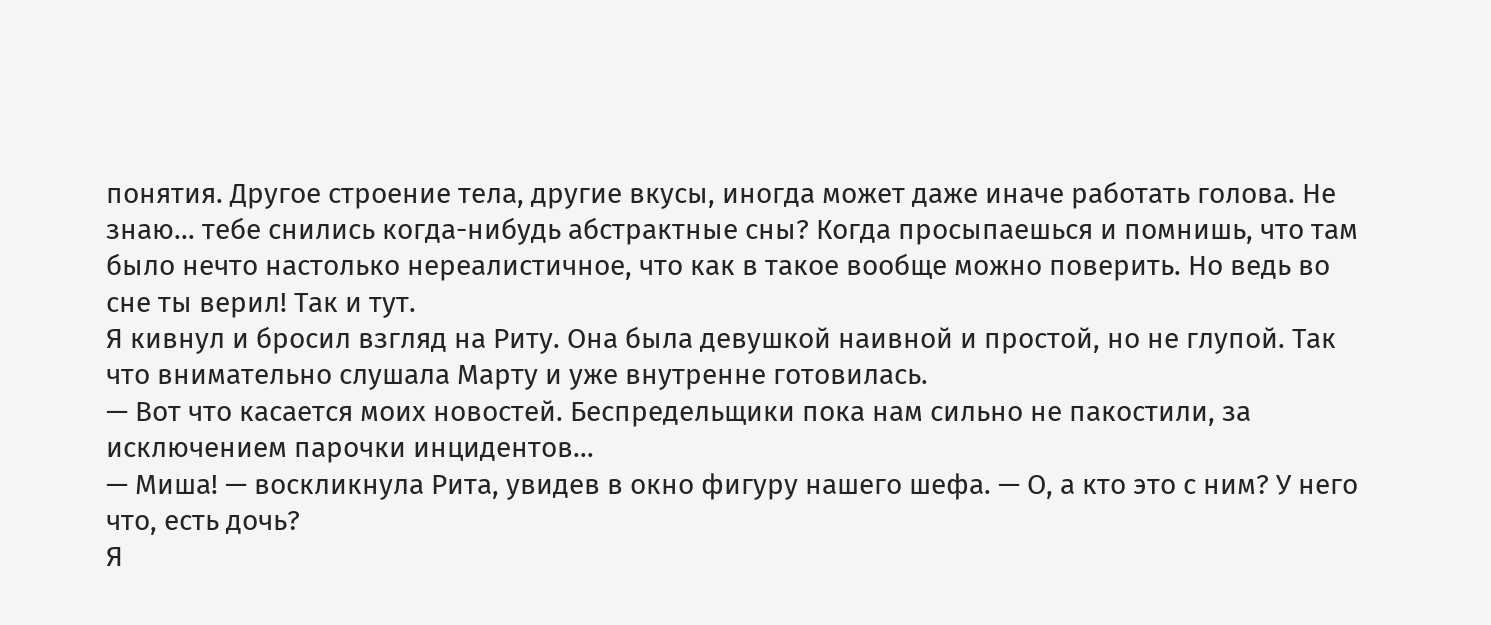понятия. Другое строение тела, другие вкусы, иногда может даже иначе работать голова. Не знаю… тебе снились когда-нибудь абстрактные сны? Когда просыпаешься и помнишь, что там было нечто настолько нереалистичное, что как в такое вообще можно поверить. Но ведь во сне ты верил! Так и тут.
Я кивнул и бросил взгляд на Риту. Она была девушкой наивной и простой, но не глупой. Так что внимательно слушала Марту и уже внутренне готовилась.
— Вот что касается моих новостей. Беспредельщики пока нам сильно не пакостили, за исключением парочки инцидентов…
— Миша! — воскликнула Рита, увидев в окно фигуру нашего шефа. — О, а кто это с ним? У него что, есть дочь?
Я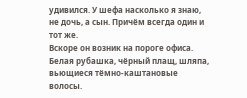удивился. У шефа насколько я знаю, не дочь, а сын. Причём всегда один и тот же.
Вскоре он возник на пороге офиса. Белая рубашка, чёрный плащ, шляпа, вьющиеся тёмно-каштановые волосы.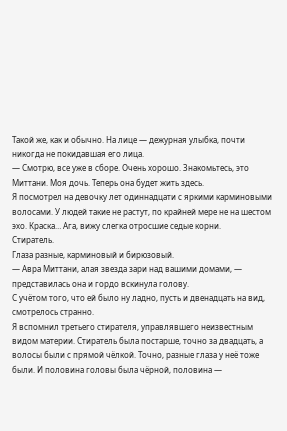Такой же, как и обычно. На лице — дежурная улыбка, почти никогда не покидавшая его лица.
— Смотрю, все уже в сборе. Очень хорошо. Знакомьтесь, это Миттани. Моя дочь. Теперь она будет жить здесь.
Я посмотрел на девочку лет одиннадцати с яркими карминовыми волосами. У людей такие не растут, по крайней мере не на шестом эхо. Краска… Ага, вижу слегка отросшие седые корни.
Стиратель.
Глаза разные, карминовый и бирюзовый.
— Авра Миттани, алая звезда зари над вашими домами, — представилась она и гордо вскинула голову.
С учётом того, что ей было ну ладно, пусть и двенадцать на вид, смотрелось странно.
Я вспомнил третьего стирателя, управлявшего неизвестным видом материи. Стиратель была постарше, точно за двадцать, а волосы были с прямой чёлкой. Точно, разные глаза у неё тоже были. И половина головы была чёрной, половина —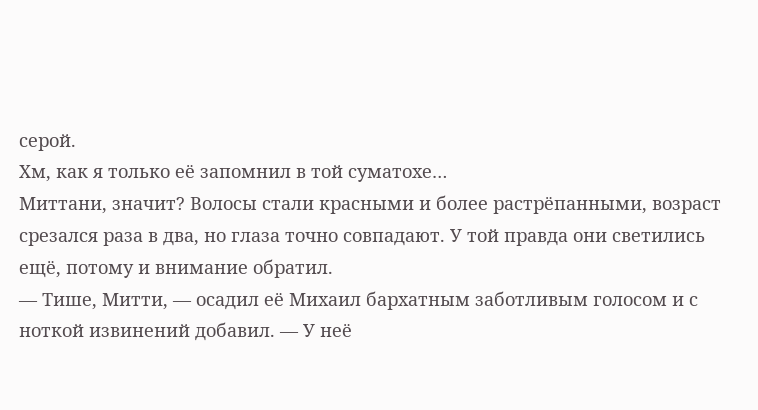серой.
Хм, как я только её запомнил в той суматохе…
Миттани, значит? Волосы стали красными и более растрёпанными, возраст срезался раза в два, но глаза точно совпадают. У той правда они светились ещё, потому и внимание обратил.
— Тише, Митти, — осадил её Михаил бархатным заботливым голосом и с ноткой извинений добавил. — У неё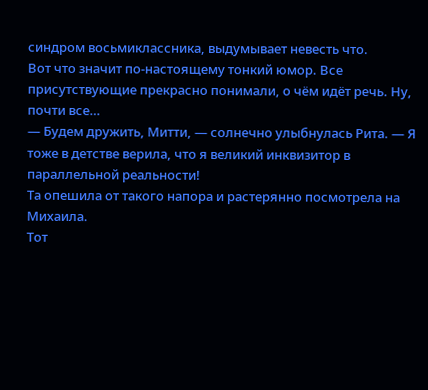синдром восьмиклассника, выдумывает невесть что.
Вот что значит по-настоящему тонкий юмор. Все присутствующие прекрасно понимали, о чём идёт речь. Ну, почти все…
— Будем дружить, Митти, — солнечно улыбнулась Рита. — Я тоже в детстве верила, что я великий инквизитор в параллельной реальности!
Та опешила от такого напора и растерянно посмотрела на Михаила.
Тот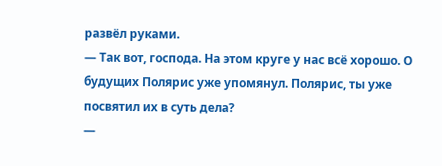развёл руками.
— Так вот, господа. На этом круге у нас всё хорошо. О будущих Полярис уже упомянул. Полярис, ты уже посвятил их в суть дела?
—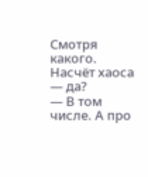Смотря какого. Насчёт хаоса — да?
— В том числе. А про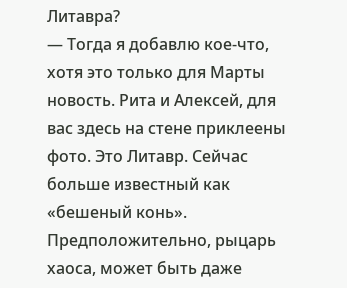Литавра?
— Тогда я добавлю кое-что, хотя это только для Марты новость. Рита и Алексей, для вас здесь на стене приклеены фото. Это Литавр. Сейчас больше известный как «бешеный конь». Предположительно, рыцарь хаоса, может быть даже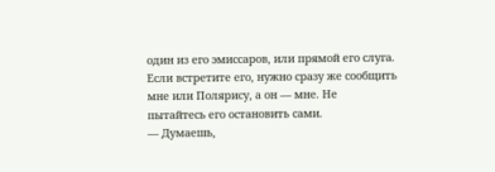один из его эмиссаров, или прямой его слуга. Если встретите его, нужно сразу же сообщить мне или Полярису, а он — мне. Не пытайтесь его остановить сами.
— Думаешь,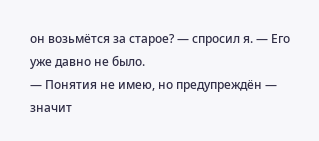он возьмётся за старое? — спросил я. — Его уже давно не было.
— Понятия не имею, но предупреждён — значит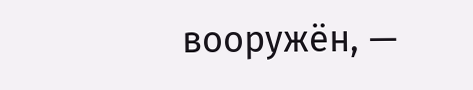вооружён, —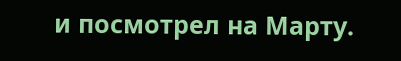и посмотрел на Марту.